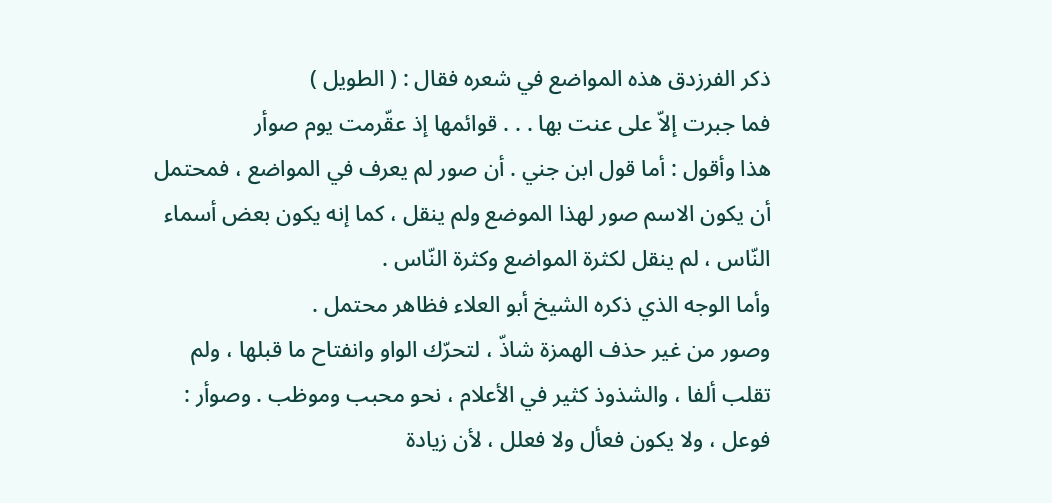ذكر الفرزدق هذه المواضع في شعره فقال : ( الطويل )
فما جبرت إلاّ على عنت بها . . . قوائمها إذ عقّرمت يوم صوأر
هذا وأقول : أما قول ابن جني . أن صور لم يعرف في المواضع ، فمحتمل أن يكون الاسم صور لهذا الموضع ولم ينقل ، كما إنه يكون بعض أسماء النّاس ، لم ينقل لكثرة المواضع وكثرة النّاس .
وأما الوجه الذي ذكره الشيخ أبو العلاء فظاهر محتمل .
وصور من غير حذف الهمزة شاذّ ، لتحرّك الواو وانفتاح ما قبلها ، ولم تقلب ألفا ، والشذوذ كثير في الأعلام ، نحو محبب وموظب . وصوأر : فوعل ، ولا يكون فعأل ولا فعلل ، لأن زيادة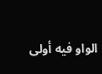الواو فيه أولى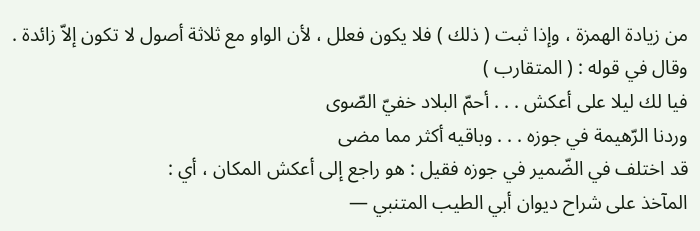من زيادة الهمزة ، وإذا ثبت ( ذلك ) فلا يكون فعلل ، لأن الواو مع ثلاثة أصول لا تكون إلاّ زائدة .
وقال في قوله : ( المتقارب )
فيا لك ليلا على أعكش . . . أحمّ البلاد خفيّ الصّوى
وردنا الرّهيمة في جوزه . . . وباقيه أكثر مما مضى
قد اختلف في الضّمير في جوزه فقيل : هو راجع إلى أعكش المكان ، أي :
المآخذ على شراح ديوان أبي الطيب المتنبي —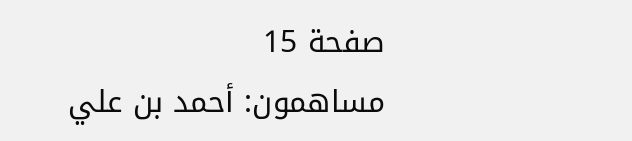صفحة 15
مساهمون: أحمد بن علي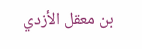بن معقل الأزدي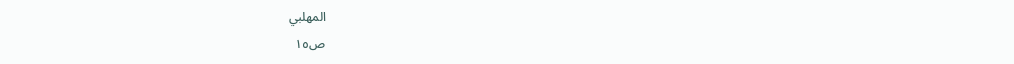المهلبي
ص١٥